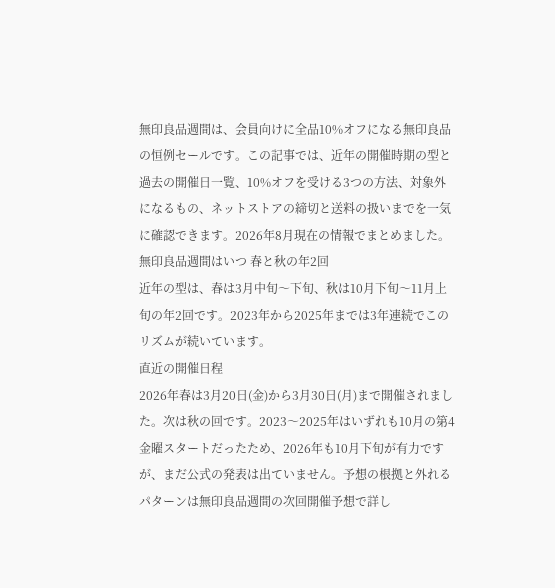無印良品週間は、会員向けに全品10%オフになる無印良品の恒例セールです。この記事では、近年の開催時期の型と過去の開催日一覧、10%オフを受ける3つの方法、対象外になるもの、ネットストアの締切と送料の扱いまでを一気に確認できます。2026年8月現在の情報でまとめました。
無印良品週間はいつ 春と秋の年2回
近年の型は、春は3月中旬〜下旬、秋は10月下旬〜11月上旬の年2回です。2023年から2025年までは3年連続でこのリズムが続いています。
直近の開催日程
2026年春は3月20日(金)から3月30日(月)まで開催されました。次は秋の回です。2023〜2025年はいずれも10月の第4金曜スタートだったため、2026年も10月下旬が有力ですが、まだ公式の発表は出ていません。予想の根拠と外れるパターンは無印良品週間の次回開催予想で詳し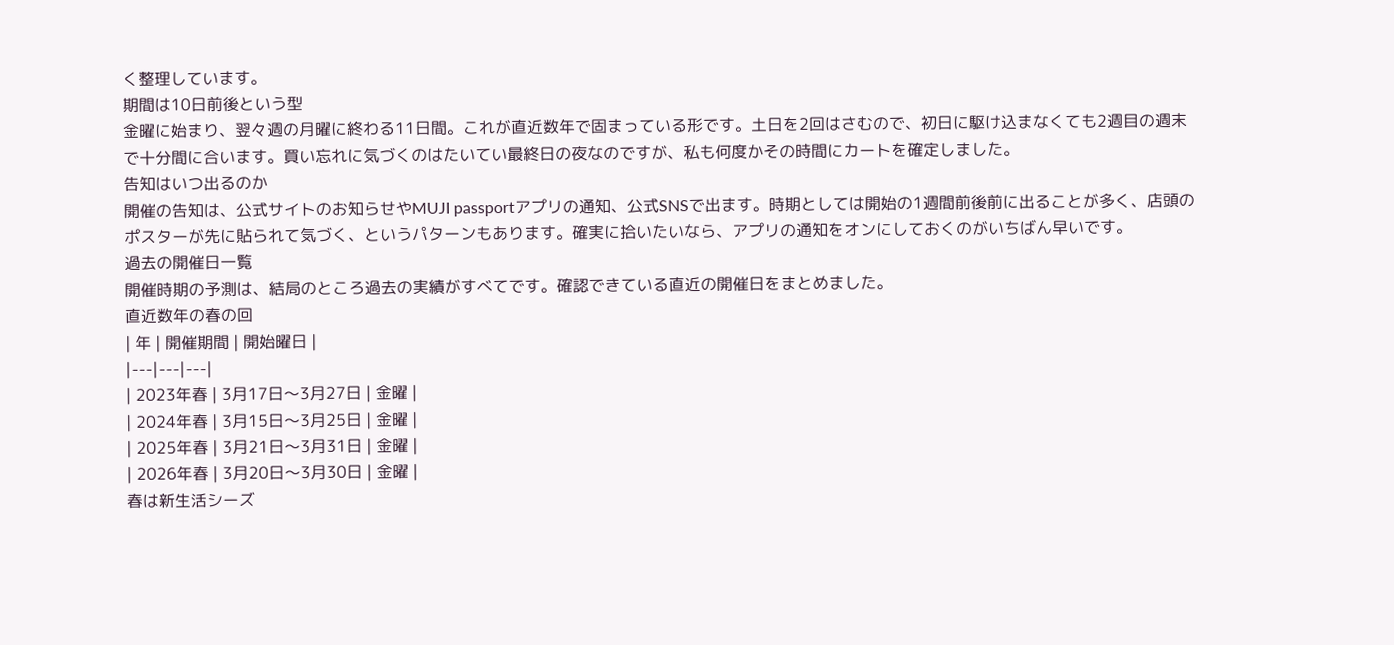く整理しています。
期間は10日前後という型
金曜に始まり、翌々週の月曜に終わる11日間。これが直近数年で固まっている形です。土日を2回はさむので、初日に駆け込まなくても2週目の週末で十分間に合います。買い忘れに気づくのはたいてい最終日の夜なのですが、私も何度かその時間にカートを確定しました。
告知はいつ出るのか
開催の告知は、公式サイトのお知らせやMUJI passportアプリの通知、公式SNSで出ます。時期としては開始の1週間前後前に出ることが多く、店頭のポスターが先に貼られて気づく、というパターンもあります。確実に拾いたいなら、アプリの通知をオンにしておくのがいちばん早いです。
過去の開催日一覧
開催時期の予測は、結局のところ過去の実績がすべてです。確認できている直近の開催日をまとめました。
直近数年の春の回
| 年 | 開催期間 | 開始曜日 |
|---|---|---|
| 2023年春 | 3月17日〜3月27日 | 金曜 |
| 2024年春 | 3月15日〜3月25日 | 金曜 |
| 2025年春 | 3月21日〜3月31日 | 金曜 |
| 2026年春 | 3月20日〜3月30日 | 金曜 |
春は新生活シーズ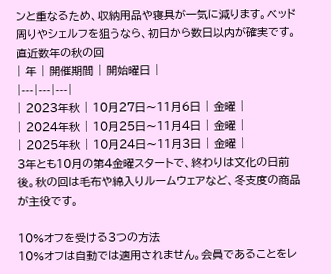ンと重なるため、収納用品や寝具が一気に減ります。ベッド周りやシェルフを狙うなら、初日から数日以内が確実です。
直近数年の秋の回
| 年 | 開催期間 | 開始曜日 |
|---|---|---|
| 2023年秋 | 10月27日〜11月6日 | 金曜 |
| 2024年秋 | 10月25日〜11月4日 | 金曜 |
| 2025年秋 | 10月24日〜11月3日 | 金曜 |
3年とも10月の第4金曜スタートで、終わりは文化の日前後。秋の回は毛布や綿入りルームウェアなど、冬支度の商品が主役です。

10%オフを受ける3つの方法
10%オフは自動では適用されません。会員であることをレ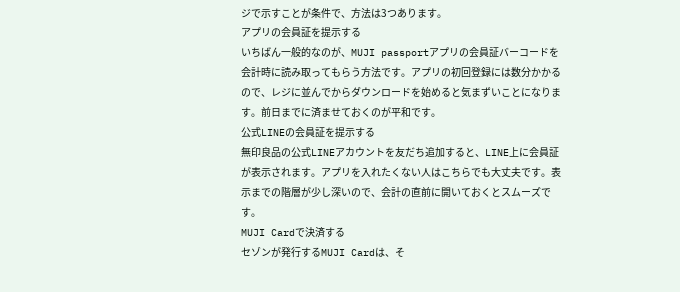ジで示すことが条件で、方法は3つあります。
アプリの会員証を提示する
いちばん一般的なのが、MUJI passportアプリの会員証バーコードを会計時に読み取ってもらう方法です。アプリの初回登録には数分かかるので、レジに並んでからダウンロードを始めると気まずいことになります。前日までに済ませておくのが平和です。
公式LINEの会員証を提示する
無印良品の公式LINEアカウントを友だち追加すると、LINE上に会員証が表示されます。アプリを入れたくない人はこちらでも大丈夫です。表示までの階層が少し深いので、会計の直前に開いておくとスムーズです。
MUJI Cardで決済する
セゾンが発行するMUJI Cardは、そ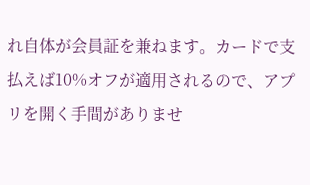れ自体が会員証を兼ねます。カードで支払えば10%オフが適用されるので、アプリを開く手間がありませ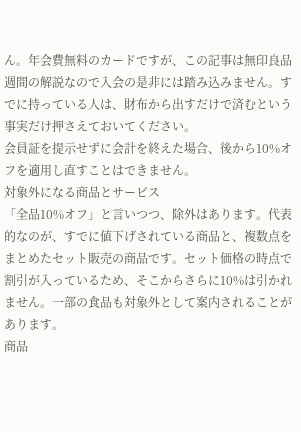ん。年会費無料のカードですが、この記事は無印良品週間の解説なので入会の是非には踏み込みません。すでに持っている人は、財布から出すだけで済むという事実だけ押さえておいてください。
会員証を提示せずに会計を終えた場合、後から10%オフを適用し直すことはできません。
対象外になる商品とサービス
「全品10%オフ」と言いつつ、除外はあります。代表的なのが、すでに値下げされている商品と、複数点をまとめたセット販売の商品です。セット価格の時点で割引が入っているため、そこからさらに10%は引かれません。一部の食品も対象外として案内されることがあります。
商品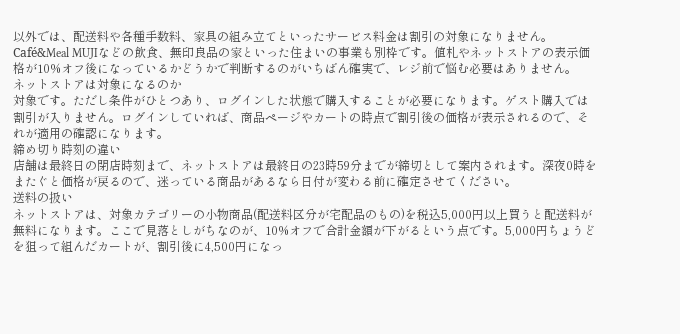以外では、配送料や各種手数料、家具の組み立てといったサービス料金は割引の対象になりません。Café&Meal MUJIなどの飲食、無印良品の家といった住まいの事業も別枠です。値札やネットストアの表示価格が10%オフ後になっているかどうかで判断するのがいちばん確実で、レジ前で悩む必要はありません。
ネットストアは対象になるのか
対象です。ただし条件がひとつあり、ログインした状態で購入することが必要になります。ゲスト購入では割引が入りません。ログインしていれば、商品ページやカートの時点で割引後の価格が表示されるので、それが適用の確認になります。
締め切り時刻の違い
店舗は最終日の閉店時刻まで、ネットストアは最終日の23時59分までが締切として案内されます。深夜0時をまたぐと価格が戻るので、迷っている商品があるなら日付が変わる前に確定させてください。
送料の扱い
ネットストアは、対象カテゴリーの小物商品(配送料区分が宅配品のもの)を税込5,000円以上買うと配送料が無料になります。ここで見落としがちなのが、10%オフで合計金額が下がるという点です。5,000円ちょうどを狙って組んだカートが、割引後に4,500円になっ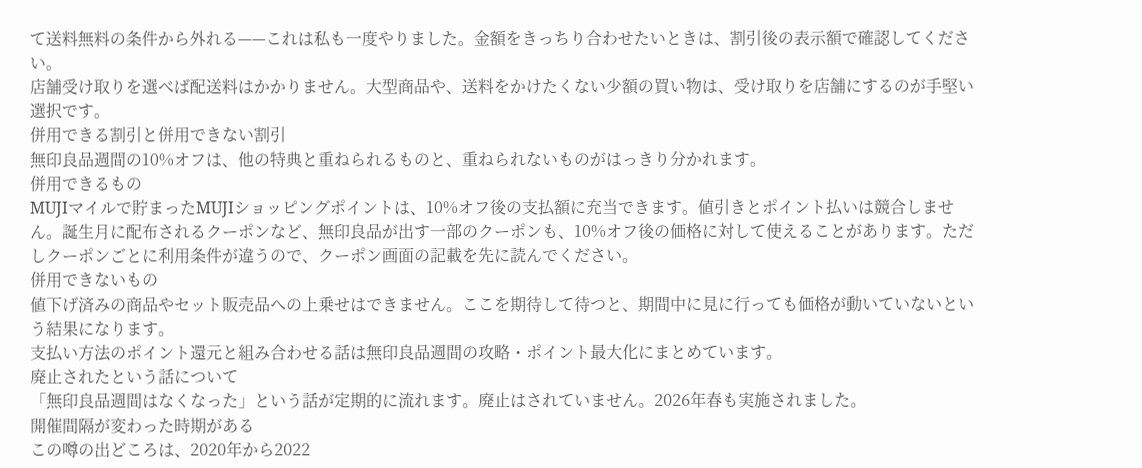て送料無料の条件から外れる——これは私も一度やりました。金額をきっちり合わせたいときは、割引後の表示額で確認してください。
店舗受け取りを選べば配送料はかかりません。大型商品や、送料をかけたくない少額の買い物は、受け取りを店舗にするのが手堅い選択です。
併用できる割引と併用できない割引
無印良品週間の10%オフは、他の特典と重ねられるものと、重ねられないものがはっきり分かれます。
併用できるもの
MUJIマイルで貯まったMUJIショッピングポイントは、10%オフ後の支払額に充当できます。値引きとポイント払いは競合しません。誕生月に配布されるクーポンなど、無印良品が出す一部のクーポンも、10%オフ後の価格に対して使えることがあります。ただしクーポンごとに利用条件が違うので、クーポン画面の記載を先に読んでください。
併用できないもの
値下げ済みの商品やセット販売品への上乗せはできません。ここを期待して待つと、期間中に見に行っても価格が動いていないという結果になります。
支払い方法のポイント還元と組み合わせる話は無印良品週間の攻略・ポイント最大化にまとめています。
廃止されたという話について
「無印良品週間はなくなった」という話が定期的に流れます。廃止はされていません。2026年春も実施されました。
開催間隔が変わった時期がある
この噂の出どころは、2020年から2022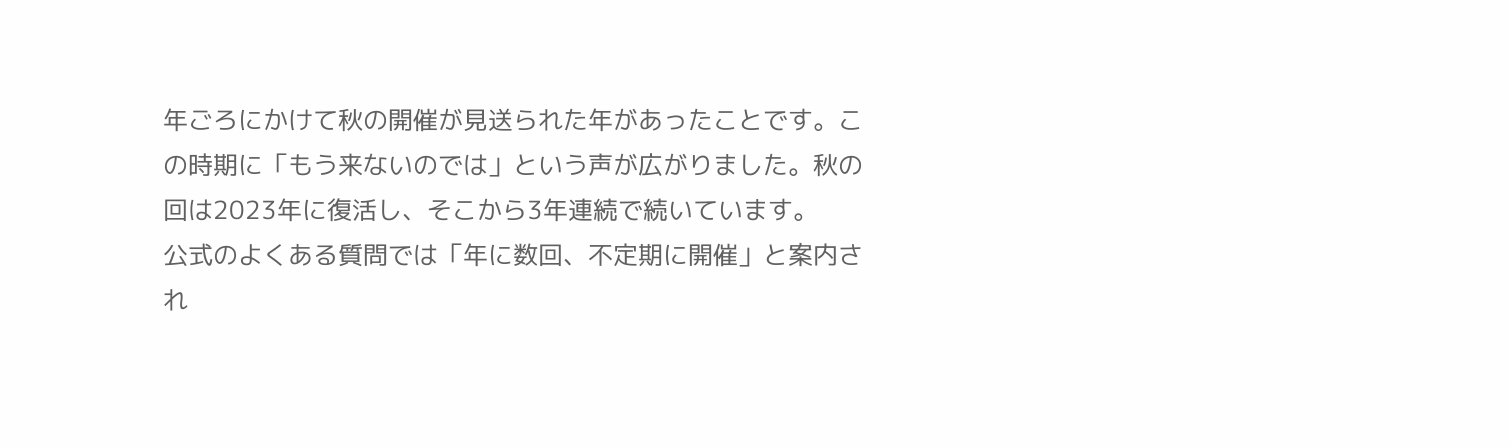年ごろにかけて秋の開催が見送られた年があったことです。この時期に「もう来ないのでは」という声が広がりました。秋の回は2023年に復活し、そこから3年連続で続いています。
公式のよくある質問では「年に数回、不定期に開催」と案内され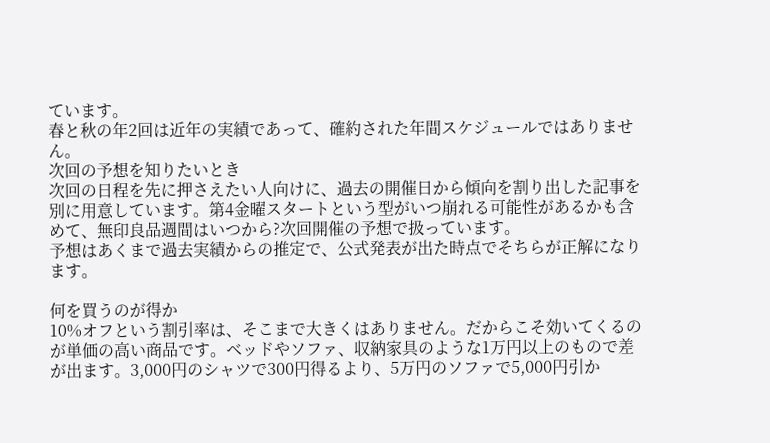ています。
春と秋の年2回は近年の実績であって、確約された年間スケジュールではありません。
次回の予想を知りたいとき
次回の日程を先に押さえたい人向けに、過去の開催日から傾向を割り出した記事を別に用意しています。第4金曜スタートという型がいつ崩れる可能性があるかも含めて、無印良品週間はいつから?次回開催の予想で扱っています。
予想はあくまで過去実績からの推定で、公式発表が出た時点でそちらが正解になります。

何を買うのが得か
10%オフという割引率は、そこまで大きくはありません。だからこそ効いてくるのが単価の高い商品です。ベッドやソファ、収納家具のような1万円以上のもので差が出ます。3,000円のシャツで300円得るより、5万円のソファで5,000円引か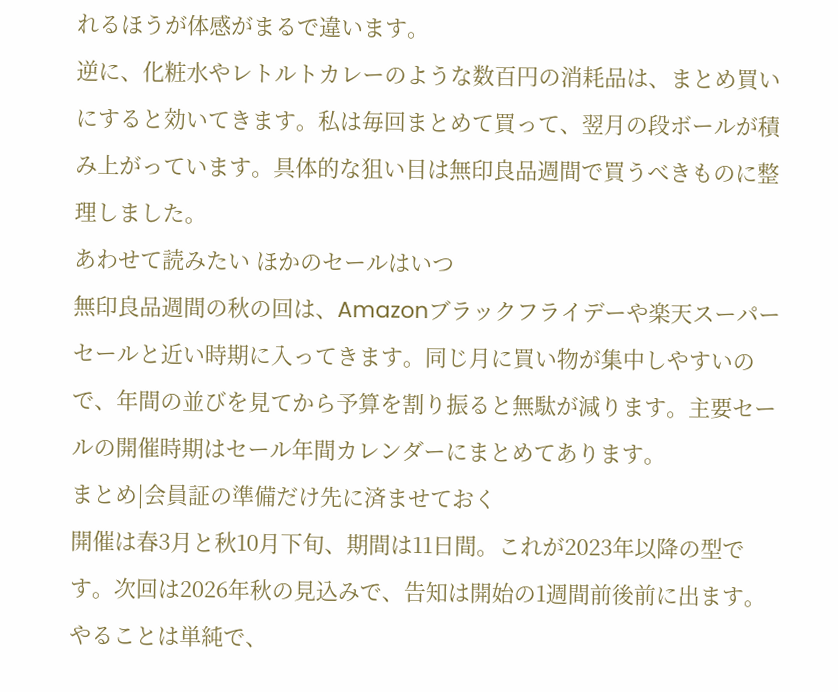れるほうが体感がまるで違います。
逆に、化粧水やレトルトカレーのような数百円の消耗品は、まとめ買いにすると効いてきます。私は毎回まとめて買って、翌月の段ボールが積み上がっています。具体的な狙い目は無印良品週間で買うべきものに整理しました。
あわせて読みたい ほかのセールはいつ
無印良品週間の秋の回は、Amazonブラックフライデーや楽天スーパーセールと近い時期に入ってきます。同じ月に買い物が集中しやすいので、年間の並びを見てから予算を割り振ると無駄が減ります。主要セールの開催時期はセール年間カレンダーにまとめてあります。
まとめ|会員証の準備だけ先に済ませておく
開催は春3月と秋10月下旬、期間は11日間。これが2023年以降の型です。次回は2026年秋の見込みで、告知は開始の1週間前後前に出ます。やることは単純で、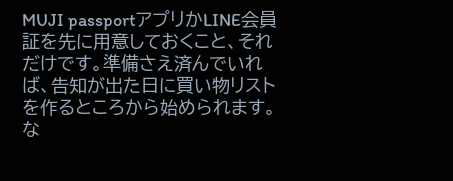MUJI passportアプリかLINE会員証を先に用意しておくこと、それだけです。準備さえ済んでいれば、告知が出た日に買い物リストを作るところから始められます。
な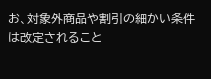お、対象外商品や割引の細かい条件は改定されること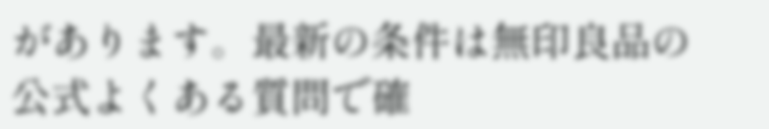があります。最新の条件は無印良品の公式よくある質問で確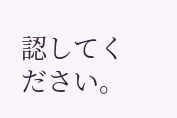認してください。